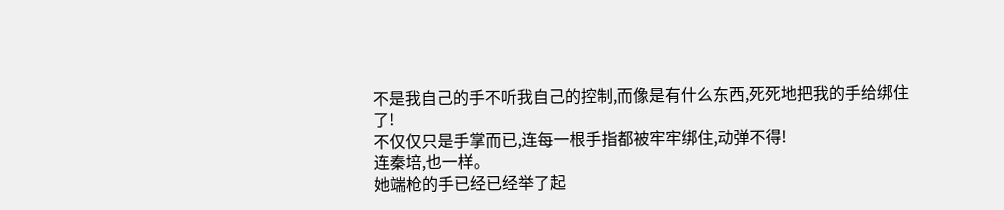不是我自己的手不听我自己的控制,而像是有什么东西,死死地把我的手给绑住了!
不仅仅只是手掌而已,连每一根手指都被牢牢绑住,动弹不得!
连秦培,也一样。
她端枪的手已经已经举了起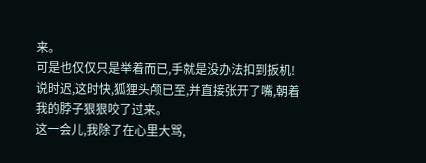来。
可是也仅仅只是举着而已,手就是没办法扣到扳机!
说时迟,这时快,狐狸头颅已至,并直接张开了嘴,朝着我的脖子狠狠咬了过来。
这一会儿,我除了在心里大骂,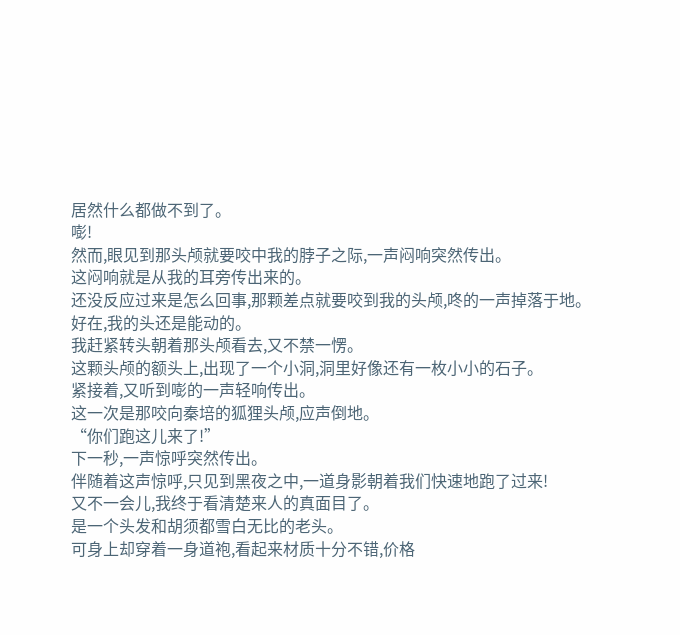居然什么都做不到了。
嘭!
然而,眼见到那头颅就要咬中我的脖子之际,一声闷响突然传出。
这闷响就是从我的耳旁传出来的。
还没反应过来是怎么回事,那颗差点就要咬到我的头颅,咚的一声掉落于地。
好在,我的头还是能动的。
我赶紧转头朝着那头颅看去,又不禁一愣。
这颗头颅的额头上,出现了一个小洞,洞里好像还有一枚小小的石子。
紧接着,又听到嘭的一声轻响传出。
这一次是那咬向秦培的狐狸头颅,应声倒地。
“你们跑这儿来了!”
下一秒,一声惊呼突然传出。
伴随着这声惊呼,只见到黑夜之中,一道身影朝着我们快速地跑了过来!
又不一会儿,我终于看清楚来人的真面目了。
是一个头发和胡须都雪白无比的老头。
可身上却穿着一身道袍,看起来材质十分不错,价格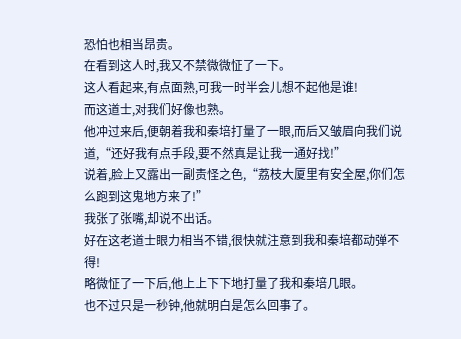恐怕也相当昂贵。
在看到这人时,我又不禁微微怔了一下。
这人看起来,有点面熟,可我一时半会儿想不起他是谁!
而这道士,对我们好像也熟。
他冲过来后,便朝着我和秦培打量了一眼,而后又皱眉向我们说道,“还好我有点手段,要不然真是让我一通好找!”
说着,脸上又露出一副责怪之色,“荔枝大厦里有安全屋,你们怎么跑到这鬼地方来了!”
我张了张嘴,却说不出话。
好在这老道士眼力相当不错,很快就注意到我和秦培都动弹不得!
略微怔了一下后,他上上下下地打量了我和秦培几眼。
也不过只是一秒钟,他就明白是怎么回事了。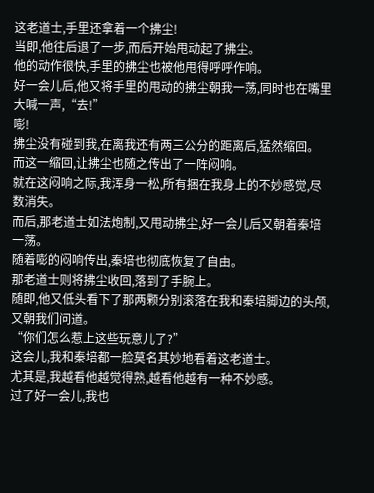这老道士,手里还拿着一个拂尘!
当即,他往后退了一步,而后开始甩动起了拂尘。
他的动作很快,手里的拂尘也被他甩得呼呼作响。
好一会儿后,他又将手里的甩动的拂尘朝我一荡,同时也在嘴里大喊一声,“去!”
嘭!
拂尘没有碰到我,在离我还有两三公分的距离后,猛然缩回。
而这一缩回,让拂尘也随之传出了一阵闷响。
就在这闷响之际,我浑身一松,所有捆在我身上的不妙感觉,尽数消失。
而后,那老道士如法炮制,又甩动拂尘,好一会儿后又朝着秦培一荡。
随着嘭的闷响传出,秦培也彻底恢复了自由。
那老道士则将拂尘收回,落到了手腕上。
随即,他又低头看下了那两颗分别滚落在我和秦培脚边的头颅,又朝我们问道。
“你们怎么惹上这些玩意儿了?”
这会儿,我和秦培都一脸莫名其妙地看着这老道士。
尤其是,我越看他越觉得熟,越看他越有一种不妙感。
过了好一会儿,我也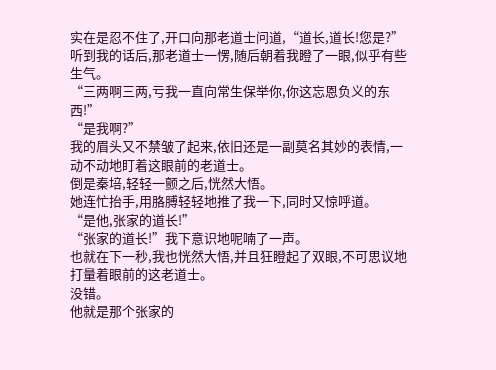实在是忍不住了,开口向那老道士问道,“道长,道长!您是?”
听到我的话后,那老道士一愣,随后朝着我瞪了一眼,似乎有些生气。
“三两啊三两,亏我一直向常生保举你,你这忘恩负义的东西!”
“是我啊?”
我的眉头又不禁皱了起来,依旧还是一副莫名其妙的表情,一动不动地盯着这眼前的老道士。
倒是秦培,轻轻一颤之后,恍然大悟。
她连忙抬手,用胳膊轻轻地推了我一下,同时又惊呼道。
“是他,张家的道长!”
“张家的道长!”我下意识地呢喃了一声。
也就在下一秒,我也恍然大悟,并且狂瞪起了双眼,不可思议地打量着眼前的这老道士。
没错。
他就是那个张家的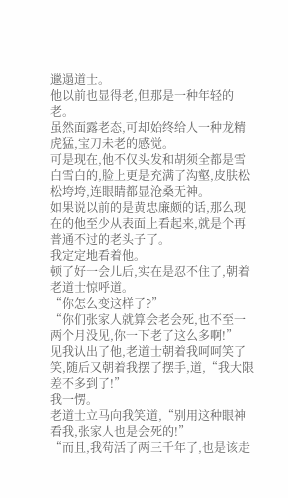邋遢道士。
他以前也显得老,但那是一种年轻的老。
虽然面露老态,可却始终给人一种龙精虎猛,宝刀未老的感觉。
可是现在,他不仅头发和胡须全都是雪白雪白的,脸上更是充满了沟壑,皮肤松松垮垮,连眼睛都显沧桑无神。
如果说以前的是黄忠廉颇的话,那么现在的他至少从表面上看起来,就是个再普通不过的老头子了。
我定定地看着他。
顿了好一会儿后,实在是忍不住了,朝着老道士惊呼道。
“你怎么变这样了?”
“你们张家人就算会老会死,也不至一两个月没见,你一下老了这么多啊!”
见我认出了他,老道士朝着我呵呵笑了笑,随后又朝着我摆了摆手,道,“我大限差不多到了!”
我一愣。
老道士立马向我笑道,“别用这种眼神看我,张家人也是会死的!”
“而且,我苟活了两三千年了,也是该走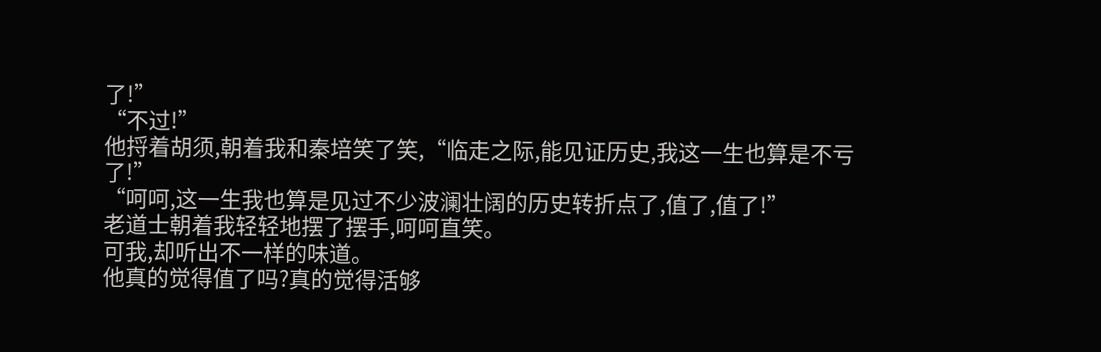了!”
“不过!”
他捋着胡须,朝着我和秦培笑了笑,“临走之际,能见证历史,我这一生也算是不亏了!”
“呵呵,这一生我也算是见过不少波澜壮阔的历史转折点了,值了,值了!”
老道士朝着我轻轻地摆了摆手,呵呵直笑。
可我,却听出不一样的味道。
他真的觉得值了吗?真的觉得活够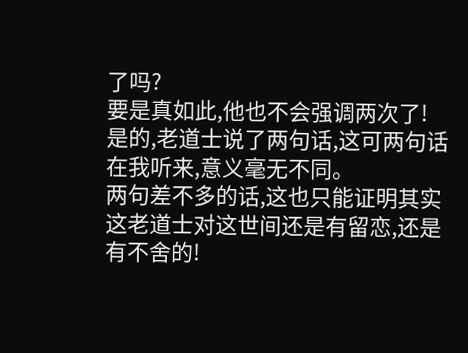了吗?
要是真如此,他也不会强调两次了!
是的,老道士说了两句话,这可两句话在我听来,意义毫无不同。
两句差不多的话,这也只能证明其实这老道士对这世间还是有留恋,还是有不舍的!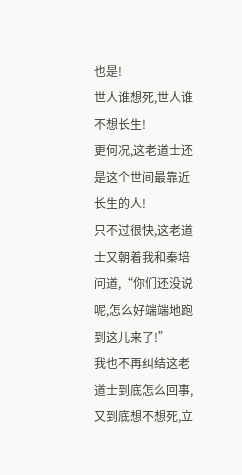也是!
世人谁想死,世人谁不想长生!
更何况,这老道士还是这个世间最靠近长生的人!
只不过很快,这老道士又朝着我和秦培问道,“你们还没说呢,怎么好端端地跑到这儿来了!”
我也不再纠结这老道士到底怎么回事,又到底想不想死,立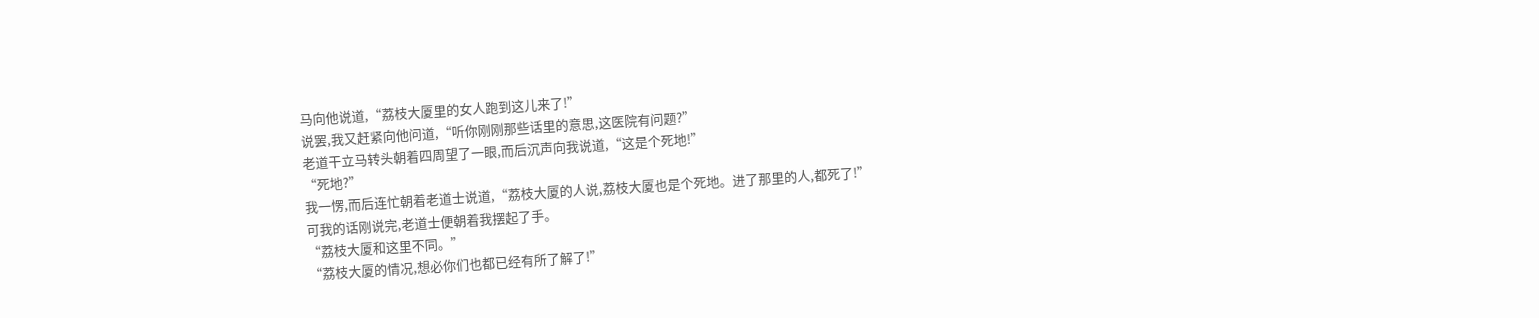马向他说道,“荔枝大厦里的女人跑到这儿来了!”
说罢,我又赶紧向他问道,“听你刚刚那些话里的意思,这医院有问题?”
老道干立马转头朝着四周望了一眼,而后沉声向我说道,“这是个死地!”
“死地?”
我一愣,而后连忙朝着老道士说道,“荔枝大厦的人说,荔枝大厦也是个死地。进了那里的人,都死了!”
可我的话刚说完,老道士便朝着我摆起了手。
“荔枝大厦和这里不同。”
“荔枝大厦的情况,想必你们也都已经有所了解了!”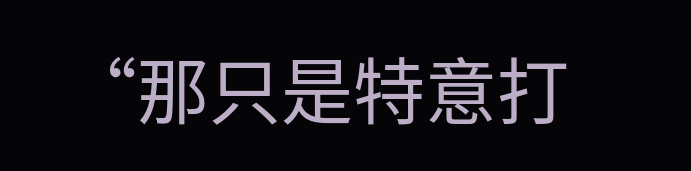“那只是特意打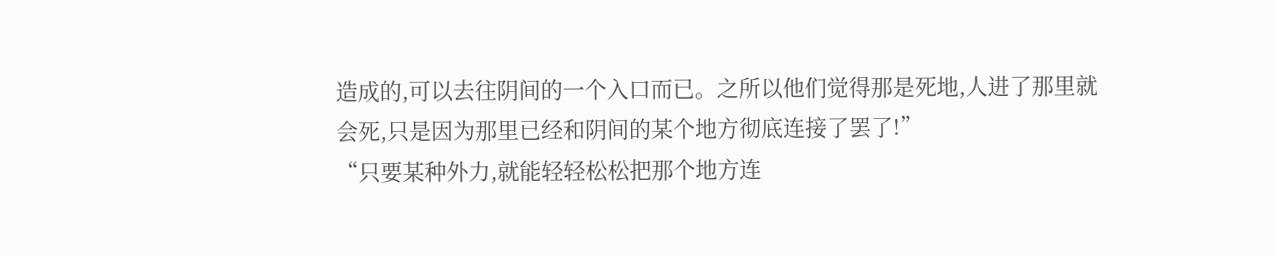造成的,可以去往阴间的一个入口而已。之所以他们觉得那是死地,人进了那里就会死,只是因为那里已经和阴间的某个地方彻底连接了罢了!”
“只要某种外力,就能轻轻松松把那个地方连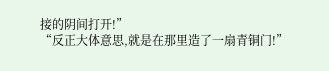接的阴间打开!”
“反正大体意思,就是在那里造了一扇青铜门!”